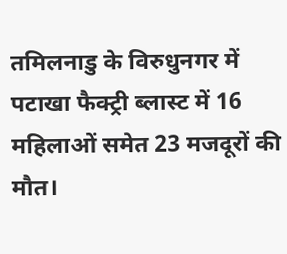तमिलनाडु के विरुधुनगर में पटाखा फैक्ट्री ब्लास्ट में 16 महिलाओं समेत 23 मजदूरों की मौत।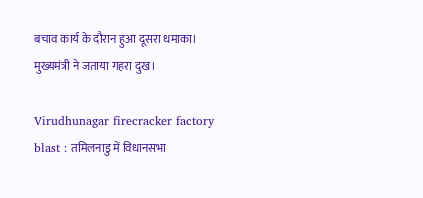बचाव कार्य के दौरान हुआ दूसरा धमाका। मुख्यमंत्री ने जताया गहरा दुख।

Virudhunagar firecracker factory blast : तमिलनाडु में विधानसभा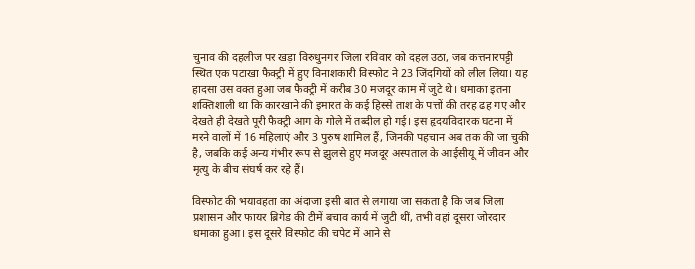चुनाव की दहलीज पर खड़ा विरुधुनगर जिला रविवार को दहल उठा, जब कत्तनारपट्टी स्थित एक पटाखा फैक्ट्री में हुए विनाशकारी विस्फोट ने 23 जिंदगियों को लील लिया। यह हादसा उस वक्त हुआ जब फैक्ट्री में करीब 30 मजदूर काम में जुटे थे। धमाका इतना शक्तिशाली था कि कारखाने की इमारत के कई हिस्से ताश के पत्तों की तरह ढह गए और देखते ही देखते पूरी फैक्ट्री आग के गोले में तब्दील हो गई। इस हृदयविदारक घटना में मरने वालों में 16 महिलाएं और 3 पुरुष शामिल हैं, जिनकी पहचान अब तक की जा चुकी है, जबकि कई अन्य गंभीर रूप से झुलसे हुए मजदूर अस्पताल के आईसीयू में जीवन और मृत्यु के बीच संघर्ष कर रहे हैं।

विस्फोट की भयावहता का अंदाजा इसी बात से लगाया जा सकता है कि जब जिला प्रशासन और फायर ब्रिगेड की टीमें बचाव कार्य में जुटी थीं, तभी वहां दूसरा जोरदार धमाका हुआ। इस दूसरे विस्फोट की चपेट में आने से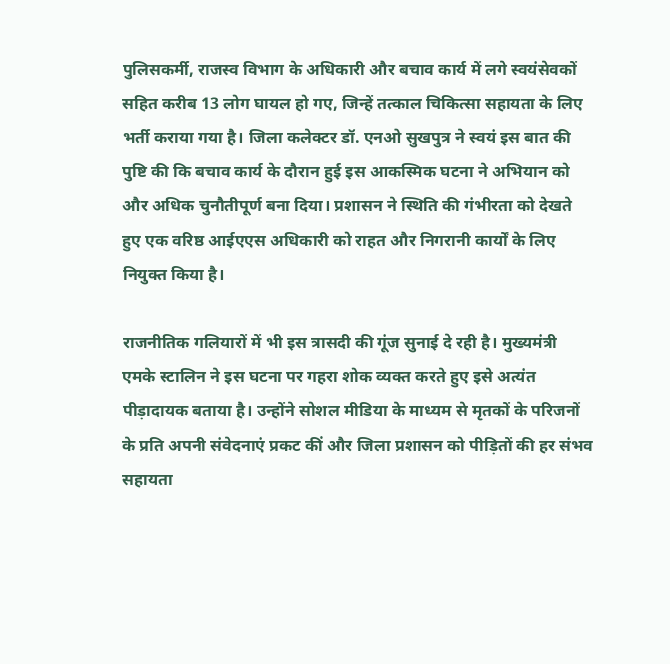पुलिसकर्मी, राजस्व विभाग के अधिकारी और बचाव कार्य में लगे स्वयंसेवकों सहित करीब 13 लोग घायल हो गए, जिन्हें तत्काल चिकित्सा सहायता के लिए भर्ती कराया गया है। जिला कलेक्टर डॉ. एनओ सुखपुत्र ने स्वयं इस बात की पुष्टि की कि बचाव कार्य के दौरान हुई इस आकस्मिक घटना ने अभियान को और अधिक चुनौतीपूर्ण बना दिया। प्रशासन ने स्थिति की गंभीरता को देखते हुए एक वरिष्ठ आईएएस अधिकारी को राहत और निगरानी कार्यों के लिए नियुक्त किया है।

राजनीतिक गलियारों में भी इस त्रासदी की गूंज सुनाई दे रही है। मुख्यमंत्री एमके स्टालिन ने इस घटना पर गहरा शोक व्यक्त करते हुए इसे अत्यंत पीड़ादायक बताया है। उन्होंने सोशल मीडिया के माध्यम से मृतकों के परिजनों के प्रति अपनी संवेदनाएं प्रकट कीं और जिला प्रशासन को पीड़ितों की हर संभव सहायता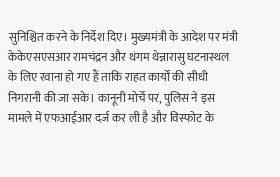सुनिश्चित करने के निर्देश दिए। मुख्यमंत्री के आदेश पर मंत्री केकेएसएसआर रामचंद्रन और थंगम थेन्नारासु घटनास्थल के लिए रवाना हो गए हैं ताकि राहत कार्यों की सीधी निगरानी की जा सके। कानूनी मोर्चे पर, पुलिस ने इस मामले में एफआईआर दर्ज कर ली है और विस्फोट के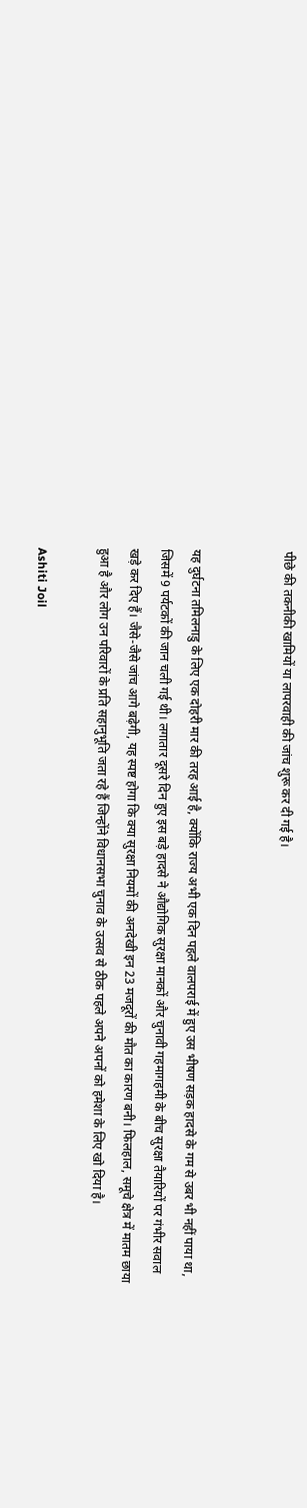पीछे की तकनीकी खामियों या लापरवाही की जांच शुरू कर दी गई है।


यह दुर्घटना तमिलनाडु के लिए एक दोहरी मार की तरह आई है, क्योंकि राज्य अभी एक दिन पहले वालपराई में हुए उस भीषण सड़क हादसे के गम से उबर भी नहीं पाया था, जिसमें 9 पर्यटकों की जान चली गई थी। लगातार दूसरे दिन हुए इस बड़े हादसे ने औद्योगिक सुरक्षा मानकों और चुनावी गहमागहमी के बीच सुरक्षा तैयारियों पर गंभीर सवाल खड़े कर दिए हैं। जैसे-जैसे जांच आगे बढ़ेगी, यह स्पष्ट होगा कि क्या सुरक्षा नियमों की अनदेखी इन 23 मजदूरों की मौत का कारण बनी। फिलहाल, समूचे क्षेत्र में मातम छाया हुआ है और लोग उन परिवारों के प्रति सहानुभूति जता रहे हैं जिन्होंने विधानसभा चुनाव के उत्सव से ठीक पहले अपने अपनों को हमेशा के लिए खो दिया है।

Ashiti Joil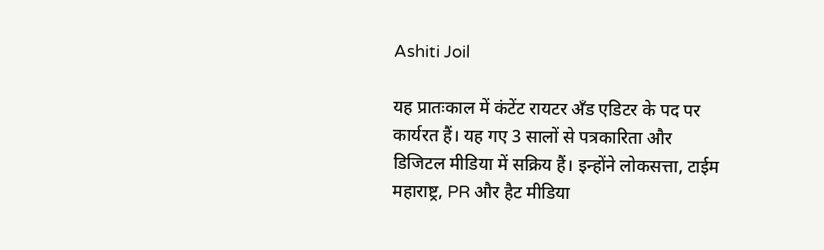Ashiti Joil

यह प्रातःकाल में कंटेंट रायटर अँड एडिटर के पद पर कार्यरत हैं। यह गए 3 सालों से पत्रकारिता और डिजिटल मीडिया में सक्रिय हैं। इन्होंने लोकसत्ता, टाईम महाराष्ट्र, PR और हैट मीडिया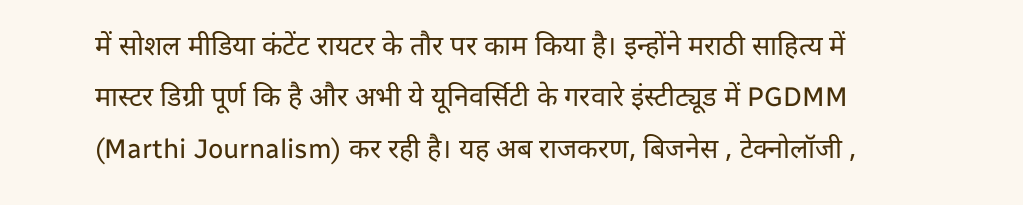में सोशल मीडिया कंटेंट रायटर के तौर पर काम किया है। इन्होंने मराठी साहित्य में मास्टर डिग्री पूर्ण कि है और अभी ये यूनिवर्सिटी के गरवारे इंस्टीट्यूड में PGDMM (Marthi Journalism) कर रही है। यह अब राजकरण, बिजनेस , टेक्नोलॉजी ,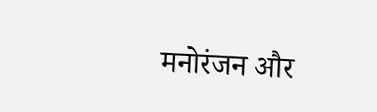मनोरंजन और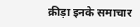क्रीड़ा इनके समाचार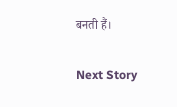बनती हैं।

Next Story